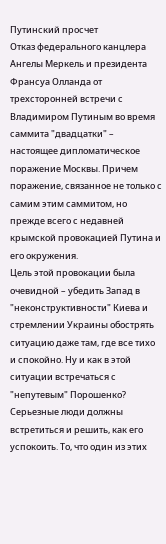Путинский просчет
Отказ федерального канцлера Ангелы Меркель и президента Франсуа Олланда от трехсторонней встречи с Владимиром Путиным во время саммита "двадцатки" – настоящее дипломатическое поражение Москвы. Причем поражение, связанное не только с самим этим саммитом, но прежде всего с недавней крымской провокацией Путина и его окружения.
Цель этой провокации была очевидной – убедить Запад в "неконструктивности" Киева и стремлении Украины обострять ситуацию даже там, где все тихо и спокойно. Ну и как в этой ситуации встречаться с "непутевым" Порошенко? Серьезные люди должны встретиться и решить, как его успокоить. То, что один из этих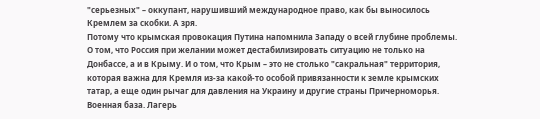"серьезных" – оккупант, нарушивший международное право, как бы выносилось Кремлем за скобки. А зря.
Потому что крымская провокация Путина напомнила Западу о всей глубине проблемы. О том, что Россия при желании может дестабилизировать ситуацию не только на Донбассе, а и в Крыму. И о том, что Крым – это не столько "сакральная" территория, которая важна для Кремля из-за какой-то особой привязанности к земле крымских татар, а еще один рычаг для давления на Украину и другие страны Причерноморья. Военная база. Лагерь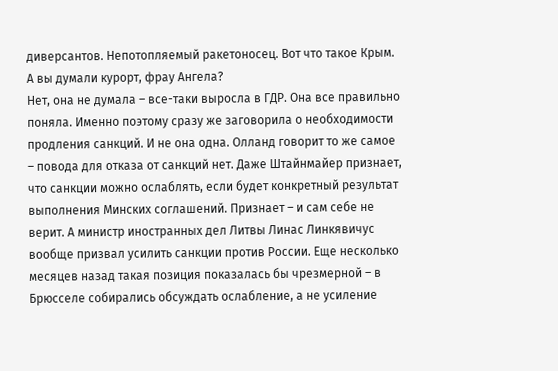диверсантов. Непотопляемый ракетоносец. Вот что такое Крым. А вы думали курорт, фрау Ангела?
Нет, она не думала – все-таки выросла в ГДР. Она все правильно поняла. Именно поэтому сразу же заговорила о необходимости продления санкций. И не она одна. Олланд говорит то же самое – повода для отказа от санкций нет. Даже Штайнмайер признает, что санкции можно ослаблять, если будет конкретный результат выполнения Минских соглашений. Признает – и сам себе не верит. А министр иностранных дел Литвы Линас Линкявичус вообще призвал усилить санкции против России. Еще несколько месяцев назад такая позиция показалась бы чрезмерной – в Брюсселе собирались обсуждать ослабление, а не усиление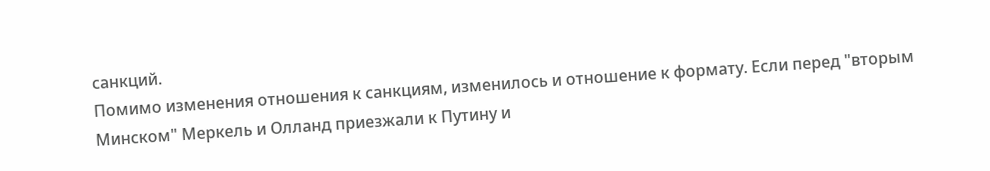санкций.
Помимо изменения отношения к санкциям, изменилось и отношение к формату. Если перед "вторым Минском" Меркель и Олланд приезжали к Путину и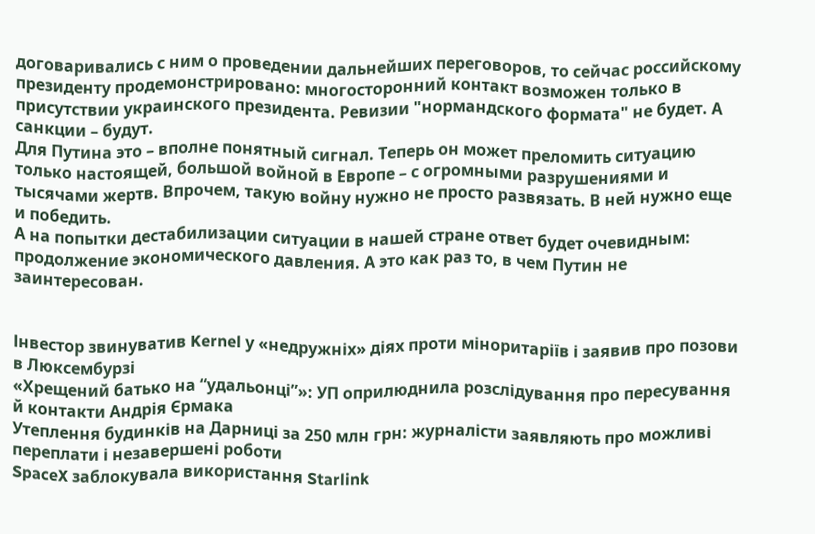договаривались с ним о проведении дальнейших переговоров, то сейчас российскому президенту продемонстрировано: многосторонний контакт возможен только в присутствии украинского президента. Ревизии "нормандского формата" не будет. А санкции – будут.
Для Путина это – вполне понятный сигнал. Теперь он может преломить ситуацию только настоящей, большой войной в Европе – с огромными разрушениями и тысячами жертв. Впрочем, такую войну нужно не просто развязать. В ней нужно еще и победить.
А на попытки дестабилизации ситуации в нашей стране ответ будет очевидным: продолжение экономического давления. А это как раз то, в чем Путин не заинтересован.


Інвестор звинуватив Kernel у «недружніх» діях проти міноритаріїв і заявив про позови в Люксембурзі
«Хрещений батько на “удальонці”»: УП оприлюднила розслідування про пересування й контакти Андрія Єрмака
Утеплення будинків на Дарниці за 250 млн грн: журналісти заявляють про можливі переплати і незавершені роботи
SpaceX заблокувала використання Starlink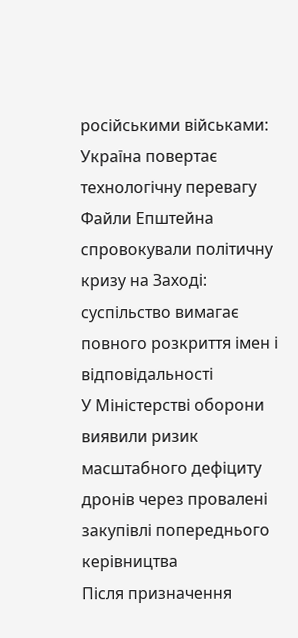російськими військами: Україна повертає технологічну перевагу
Файли Епштейна спровокували політичну кризу на Заході: суспільство вимагає повного розкриття імен і відповідальності
У Міністерстві оборони виявили ризик масштабного дефіциту дронів через провалені закупівлі попереднього керівництва
Після призначення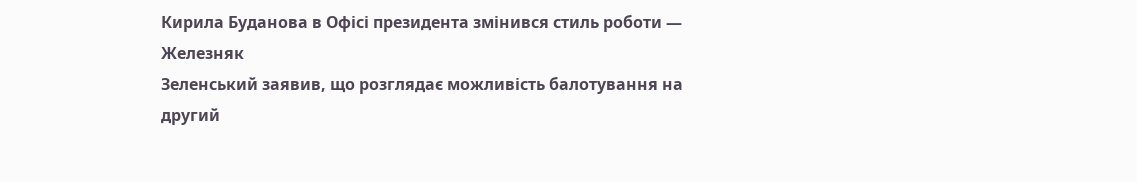Кирила Буданова в Офісі президента змінився стиль роботи — Железняк
Зеленський заявив, що розглядає можливість балотування на другий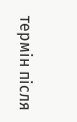термін після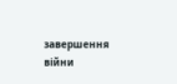завершення війни